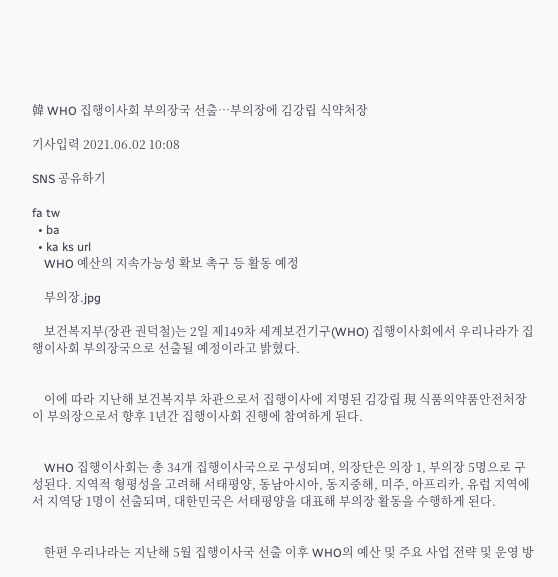韓 WHO 집행이사회 부의장국 선출…부의장에 김강립 식약처장

기사입력 2021.06.02 10:08

SNS 공유하기

fa tw
  • ba
  • ka ks url
    WHO 예산의 지속가능성 확보 촉구 등 활동 예정

    부의장.jpg

    보건복지부(장관 권덕철)는 2일 제149차 세계보건기구(WHO) 집행이사회에서 우리나라가 집행이사회 부의장국으로 선출될 예정이라고 밝혔다.


    이에 따라 지난해 보건복지부 차관으로서 집행이사에 지명된 김강립 現 식품의약품안전처장이 부의장으로서 향후 1년간 집행이사회 진행에 참여하게 된다.


    WHO 집행이사회는 총 34개 집행이사국으로 구성되며, 의장단은 의장 1, 부의장 5명으로 구성된다. 지역적 형평성을 고려해 서태평양, 동남아시아, 동지중해, 미주, 아프리카, 유럽 지역에서 지역당 1명이 선출되며, 대한민국은 서태평양을 대표해 부의장 활동을 수행하게 된다.


    한편 우리나라는 지난해 5월 집행이사국 선출 이후 WHO의 예산 및 주요 사업 전략 및 운영 방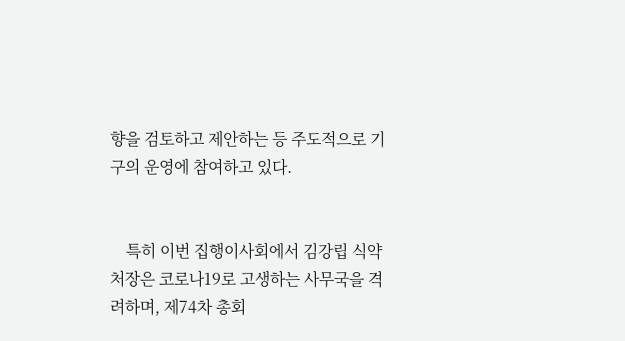향을 검토하고 제안하는 등 주도적으로 기구의 운영에 참여하고 있다.


    특히 이번 집행이사회에서 김강립 식약처장은 코로나19로 고생하는 사무국을 격려하며, 제74차 총회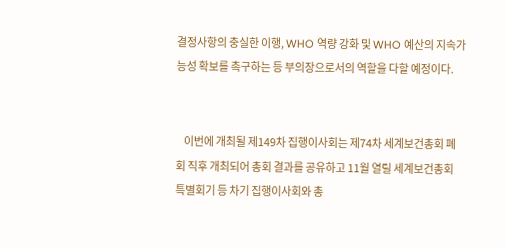결정사항의 충실한 이행, WHO 역량 강화 및 WHO 예산의 지속가능성 확보를 촉구하는 등 부의장으로서의 역할을 다할 예정이다.


    이번에 개최될 제149차 집행이사회는 제74차 세계보건총회 폐회 직후 개최되어 총회 결과를 공유하고 11월 열릴 세계보건총회 특별회기 등 차기 집행이사회와 총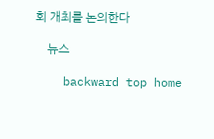회 개최를 논의한다

    뉴스

    backward top home